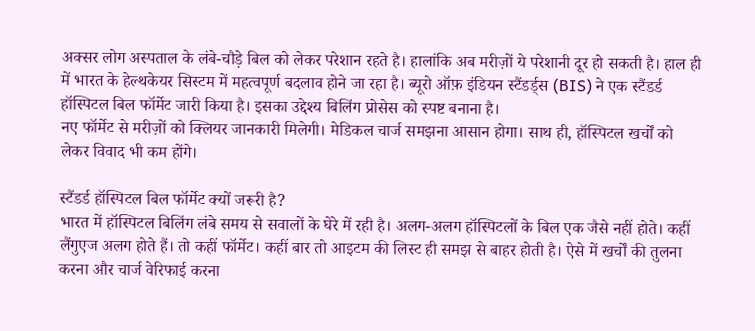अक्सर लोग अस्पताल के लंबे-चौड़े बिल को लेकर परेशान रहते है। हालांकि अब मरीज़ों ये परेशानी दूर हो सकती है। हाल ही में भारत के हेल्थकेयर सिस्टम में महत्वपूर्ण बदलाव होने जा रहा है। ब्यूरो ऑफ़ इंडियन स्टैंडर्ड्स (BIS) ने एक स्टैंडर्ड हॉस्पिटल बिल फॉर्मेट जारी किया है। इसका उद्देश्य बिलिंग प्रोसेस को स्पष्ट बनाना है।
नए फॉर्मेट से मरीज़ों को क्लियर जानकारी मिलेगी। मेडिकल चार्ज समझना आसान होगा। साथ ही, हॉस्पिटल खर्चों को लेकर विवाद भी कम होंगे।

स्टैंडर्ड हॉस्पिटल बिल फॉर्मेट क्यों जरूरी है?
भारत में हॉस्पिटल बिलिंग लंबे समय से सवालों के घेरे में रही है। अलग-अलग हॉस्पिटलों के बिल एक जैसे नहीं होते। कहीं लैंगुएज अलग होते हैं। तो कहीं फॉर्मेट। कहीं बार तो आइटम की लिस्ट ही समझ से बाहर होती है। ऐसे में खर्चों की तुलना करना और चार्ज वेरिफाई करना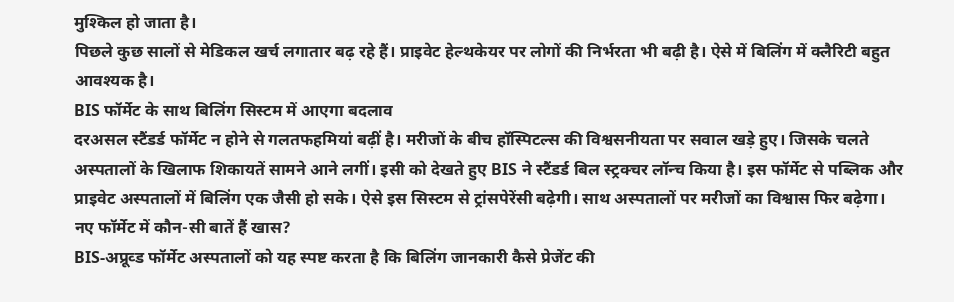मुश्किल हो जाता है।
पिछले कुछ सालों से मेडिकल खर्च लगातार बढ़ रहे हैं। प्राइवेट हेल्थकेयर पर लोगों की निर्भरता भी बढ़ी है। ऐसे में बिलिंग में क्लैरिटी बहुत आवश्यक है।
BIS फॉर्मेट के साथ बिलिंग सिस्टम में आएगा बदलाव
दरअसल स्टैंडर्ड फॉर्मेट न होने से गलतफहमियां बढ़ीं है। मरीजों के बीच हॉस्पिटल्स की विश्वसनीयता पर सवाल खड़े हुए। जिसके चलते अस्पतालों के खिलाफ शिकायतें सामने आने लगीं। इसी को देखते हुए BIS ने स्टैंडर्ड बिल स्ट्रक्चर लॉन्च किया है। इस फॉर्मेट से पब्लिक और प्राइवेट अस्पतालों में बिलिंग एक जैसी हो सके। ऐसे इस सिस्टम से ट्रांसपेरेंसी बढ़ेगी। साथ अस्पतालों पर मरीजों का विश्वास फिर बढ़ेगा।
नए फॉर्मेट में कौन-सी बातें हैं खास?
BIS-अप्रूव्ड फॉर्मेट अस्पतालों को यह स्पष्ट करता है कि बिलिंग जानकारी कैसे प्रेजेंट की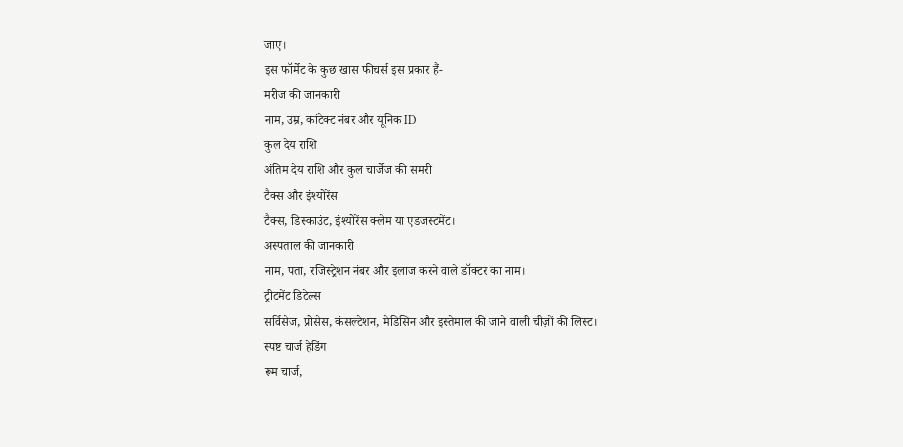जाए।
इस फॉर्मेट के कुछ खास फीचर्स इस प्रकार हैं-
मरीज की जानकारी
नाम, उम्र, कांटेक्ट नंबर और यूनिक ID
कुल देय राशि
अंतिम देय राशि और कुल चार्जेज की समरी
टैक्स और इंश्योरेंस
टैक्स, डिस्काउंट, इंश्योरेंस क्लेम या एडजस्टमेंट।
अस्पताल की जानकारी
नाम, पता, रजिस्ट्रेशन नंबर और इलाज करने वाले डॉक्टर का नाम।
ट्रीटमेंट डिटेल्स
सर्विसेज, प्रोसेस, कंसल्टेशन, मेडिसिन और इस्तेमाल की जाने वाली चीज़ों की लिस्ट।
स्पष्ट चार्ज हेडिंग
रूम चार्ज,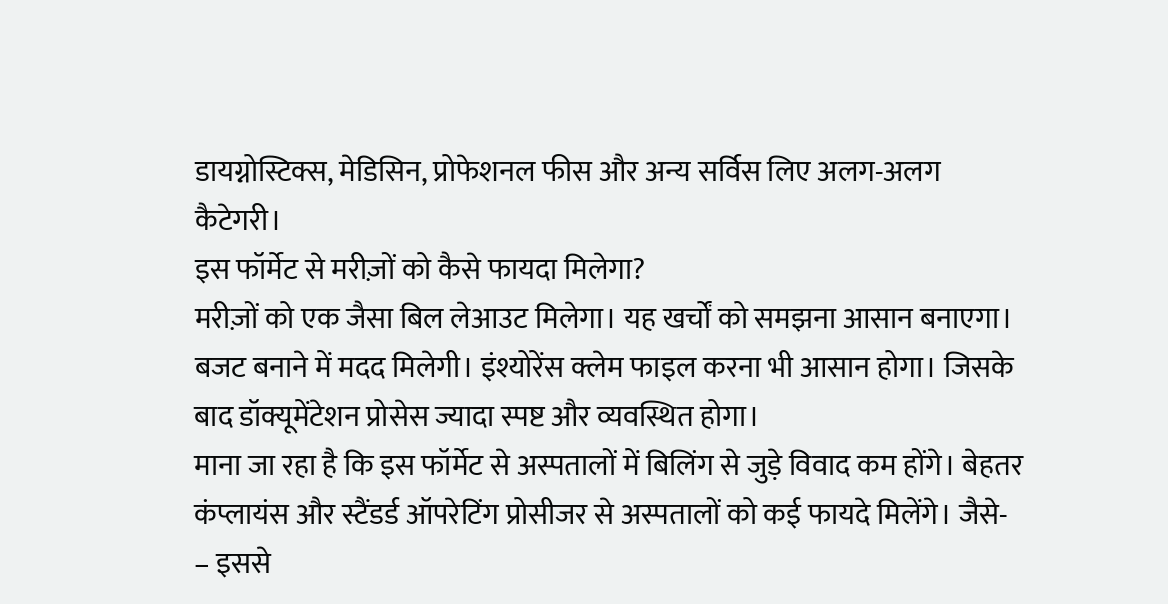डायग्नोस्टिक्स, मेडिसिन, प्रोफेशनल फीस और अन्य सर्विस लिए अलग-अलग कैटेगरी।
इस फॉर्मेट से मरीज़ों को कैसे फायदा मिलेगा?
मरीज़ों को एक जैसा बिल लेआउट मिलेगा। यह खर्चों को समझना आसान बनाएगा। बजट बनाने में मदद मिलेगी। इंश्योरेंस क्लेम फाइल करना भी आसान होगा। जिसके बाद डॉक्यूमेंटेशन प्रोसेस ज्यादा स्पष्ट और व्यवस्थित होगा।
माना जा रहा है कि इस फॉर्मेट से अस्पतालों में बिलिंग से जुड़े विवाद कम होंगे। बेहतर कंप्लायंस और स्टैंडर्ड ऑपरेटिंग प्रोसीजर से अस्पतालों को कई फायदे मिलेंगे। जैसे-
– इससे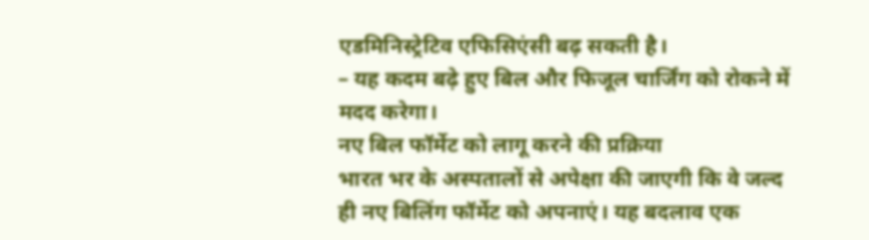एडमिनिस्ट्रेटिव एफिसिएंसी बढ़ सकती है।
– यह कदम बढ़े हुए बिल और फिजूल चार्जिंग को रोकने में मदद करेगा।
नए बिल फॉर्मेट को लागू करने की प्रक्रिया
भारत भर के अस्पतालों से अपेक्षा की जाएगी कि वे जल्द ही नए बिलिंग फॉर्मेट को अपनाएं। यह बदलाव एक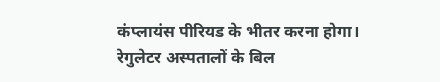कंप्लायंस पीरियड के भीतर करना होगा।
रेगुलेटर अस्पतालों के बिल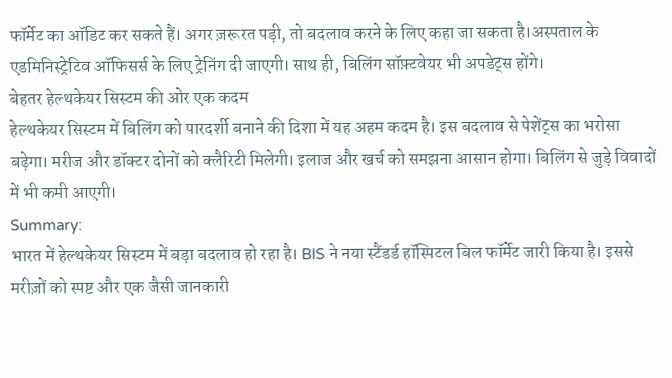फॉर्मेट का ऑडिट कर सकते हैं। अगर ज़रूरत पड़ी, तो बदलाव करने के लिए कहा जा सकता है।अस्पताल के एडमिनिस्ट्रेटिव ऑफिसर्स के लिए ट्रेनिंग दी जाएगी। साथ ही, बिलिंग सॉफ़्टवेयर भी अपडेट्स होंगे।
बेहतर हेल्थकेयर सिस्टम की ओर एक कदम
हेल्थकेयर सिस्टम में बिलिंग को पारदर्शी बनाने की दिशा में यह अहम कदम है। इस बदलाव से पेशेंट्स का भरोसा बढ़ेगा। मरीज और डॉक्टर दोनों को क्लैरिटी मिलेगी। इलाज और खर्च को समझना आसान होगा। बिलिंग से जुड़े विवादों में भी कमी आएगी।
Summary:
भारत में हेल्थकेयर सिस्टम में बड़ा बदलाव हो रहा है। BIS ने नया स्टैंडर्ड हॉस्पिटल बिल फॉर्मेट जारी किया है। इससे मरीज़ों को स्पष्ट और एक जैसी जानकारी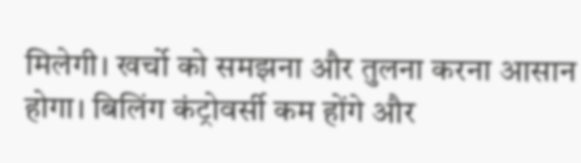मिलेगी। खर्चो को समझना और तुलना करना आसान होगा। बिलिंग कंट्रोवर्सी कम होंगे और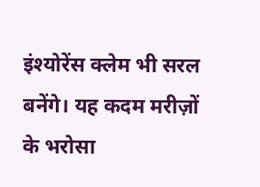इंश्योरेंस क्लेम भी सरल बनेंगे। यह कदम मरीज़ों के भरोसा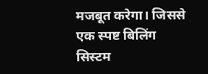मजबूत करेगा। जिससे एक स्पष्ट बिलिंग सिस्टम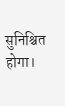सुनिश्चित होगा।